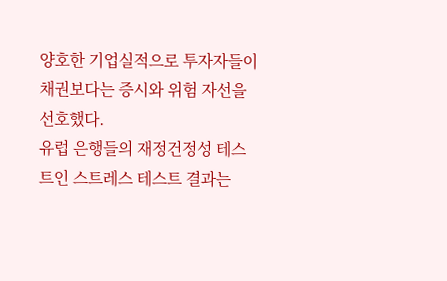양호한 기업실적으로 투자자들이 채권보다는 증시와 위험 자선을 선호했다.
유럽 은행들의 재정건정성 테스트인 스트레스 테스트 결과는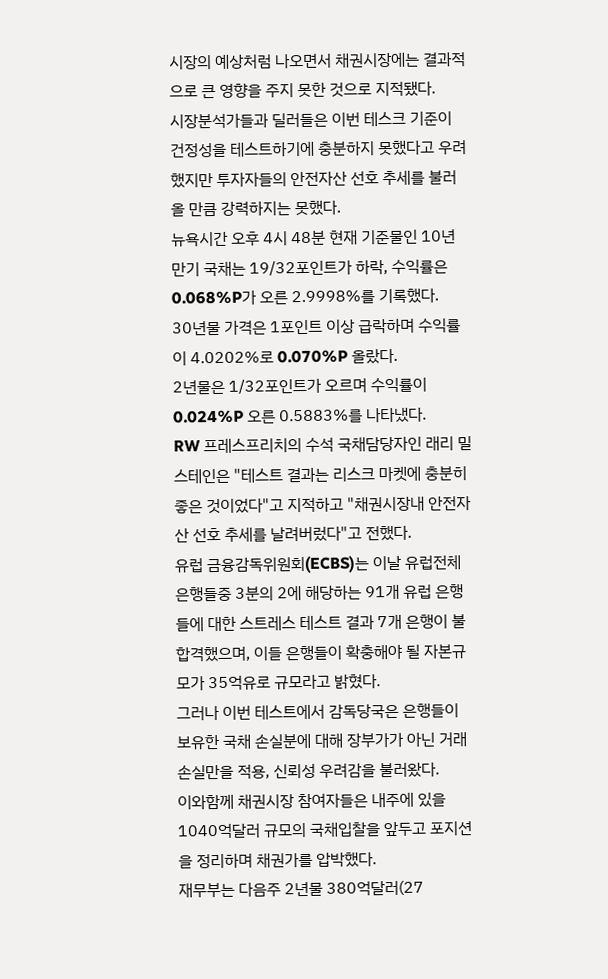시장의 예상처럼 나오면서 채권시장에는 결과적으로 큰 영향을 주지 못한 것으로 지적됐다.
시장분석가들과 딜러들은 이번 테스크 기준이 건정성을 테스트하기에 충분하지 못했다고 우려했지만 투자자들의 안전자산 선호 추세를 불러올 만큼 강력하지는 못했다.
뉴욕시간 오후 4시 48분 현재 기준물인 10년 만기 국채는 19/32포인트가 하락, 수익률은 0.068%P가 오른 2.9998%를 기록했다.
30년물 가격은 1포인트 이상 급락하며 수익률이 4.0202%로 0.070%P 올랐다.
2년물은 1/32포인트가 오르며 수익률이 0.024%P 오른 0.5883%를 나타냈다.
RW 프레스프리치의 수석 국채담당자인 래리 밀스테인은 "테스트 결과는 리스크 마켓에 충분히 좋은 것이었다"고 지적하고 "채권시장내 안전자산 선호 추세를 날려버렀다"고 전했다.
유럽 금융감독위원회(ECBS)는 이날 유럽전체 은행들중 3분의 2에 해당하는 91개 유럽 은행들에 대한 스트레스 테스트 결과 7개 은행이 불합격했으며, 이들 은행들이 확충해야 될 자본규모가 35억유로 규모라고 밝혔다.
그러나 이번 테스트에서 감독당국은 은행들이 보유한 국채 손실분에 대해 장부가가 아닌 거래 손실만을 적용, 신뢰성 우려감을 불러왔다.
이와함께 채권시장 참여자들은 내주에 있을 1040억달러 규모의 국채입찰을 앞두고 포지션을 정리하며 채권가를 압박했다.
재무부는 다음주 2년물 380억달러(27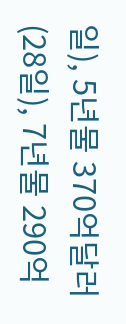일), 5년물 370억달러(28일), 7년물 290억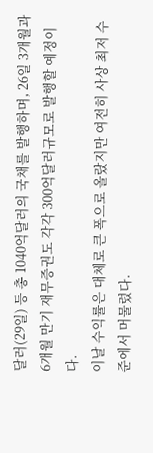달러(29일) 등 총 1040억달러의 국채를 발행하며, 26일 3개월과 6개월 만기 재무증권도 각각 300억달러규모로 발행할 예정이다.
이날 수익률은 대체로 큰 폭으로 올랐지만 여전히 사상 최저 수준에서 머물렀다.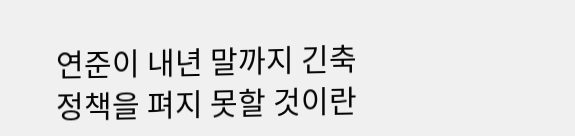연준이 내년 말까지 긴축정책을 펴지 못할 것이란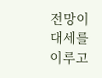전망이 대세를 이루고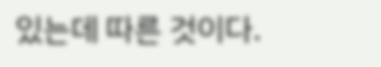있는데 따른 것이다.